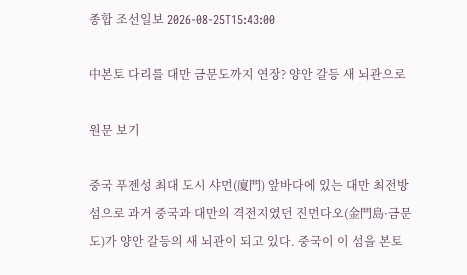종합 조선일보 2026-08-25T15:43:00

中본토 다리를 대만 금문도까지 연장? 양안 갈등 새 뇌관으로

원문 보기

중국 푸젠성 최대 도시 샤먼(廈門) 앞바다에 있는 대만 최전방 섬으로 과거 중국과 대만의 격전지였던 진먼다오(金門島·금문도)가 양안 갈등의 새 뇌관이 되고 있다. 중국이 이 섬을 본토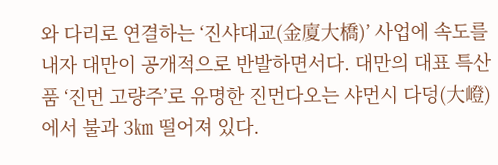와 다리로 연결하는 ‘진샤대교(金廈大橋)’ 사업에 속도를 내자 대만이 공개적으로 반발하면서다. 대만의 대표 특산품 ‘진먼 고량주’로 유명한 진먼다오는 샤먼시 다덩(大嶝)에서 불과 3㎞ 떨어져 있다.